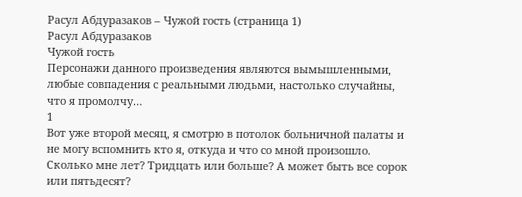Расул Абдуразаков – Чужой гость (страница 1)
Расул Абдуразаков
Чужой гость
Персонажи данного произведения являются вымышленными, любые совпадения с реальными людьми, настолько случайны, что я промолчу…
1
Вот уже второй месяц, я смотрю в потолок больничной палаты и не могу вспомнить кто я, откуда и что со мной произошло. Сколько мне лет? Тридцать или больше? А может быть все сорок или пятьдесят?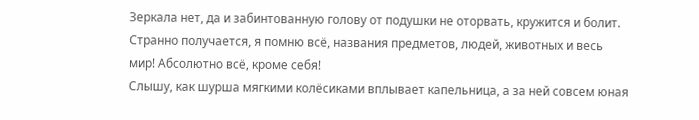Зеркала нет, да и забинтованную голову от подушки не оторвать, кружится и болит.
Странно получается, я помню всё, названия предметов, людей, животных и весь мир! Абсолютно всё, кроме себя!
Слышу, как шурша мягкими колёсиками вплывает капельница, а за ней совсем юная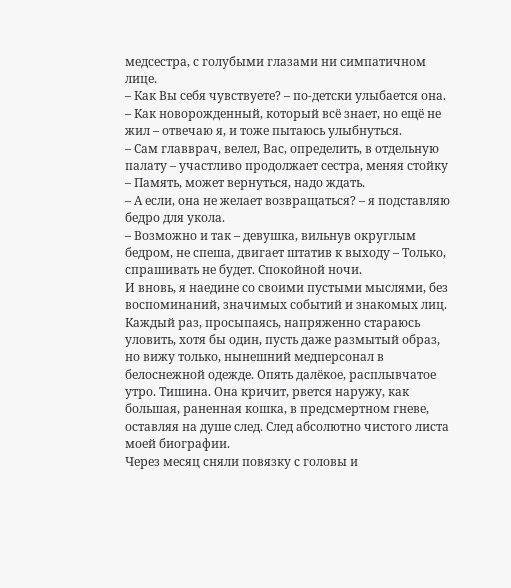медсестра, с голубыми глазами ни симпатичном лице.
– Как Вы себя чувствуете? – по-детски улыбается она.
– Как новорожденный, который всё знает, но ещё не жил – отвечаю я, и тоже пытаюсь улыбнуться.
– Сам главврач, велел, Вас, определить, в отдельную палату – участливо продолжает сестра, меняя стойку – Память, может вернуться, надо ждать.
– А если, она не желает возвращаться? – я подставляю бедро для укола.
– Возможно и так – девушка, вильнув округлым бедром, не спеша, двигает штатив к выходу – Только, спрашивать не будет. Спокойной ночи.
И вновь, я наедине со своими пустыми мыслями, без воспоминаний, значимых событий и знакомых лиц. Каждый раз, просыпаясь, напряженно стараюсь уловить, хотя бы один, пусть даже размытый образ, но вижу только, нынешний медперсонал в белоснежной одежде. Опять далёкое, расплывчатое утро. Тишина. Она кричит, рвется наружу, как большая, раненная кошка, в предсмертном гневе, оставляя на душе след. След абсолютно чистого листа моей биографии.
Через месяц сняли повязку с головы и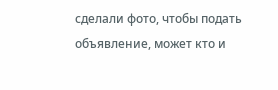сделали фото, чтобы подать объявление, может кто и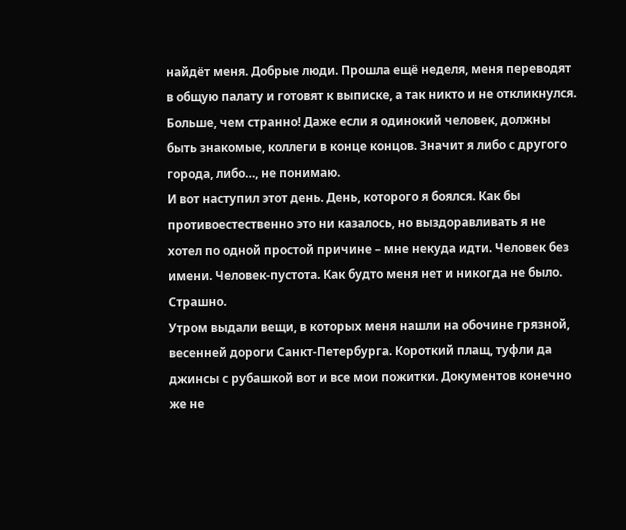найдёт меня. Добрые люди. Прошла ещё неделя, меня переводят в общую палату и готовят к выписке, а так никто и не откликнулся. Больше, чем странно! Даже если я одинокий человек, должны быть знакомые, коллеги в конце концов. Значит я либо с другого города, либо…, не понимаю.
И вот наступил этот день. День, которого я боялся. Как бы противоестественно это ни казалось, но выздоравливать я не хотел по одной простой причине – мне некуда идти. Человек без имени. Человек-пустота. Как будто меня нет и никогда не было. Страшно.
Утром выдали вещи, в которых меня нашли на обочине грязной, весенней дороги Санкт-Петербурга. Короткий плащ, туфли да джинсы с рубашкой вот и все мои пожитки. Документов конечно же не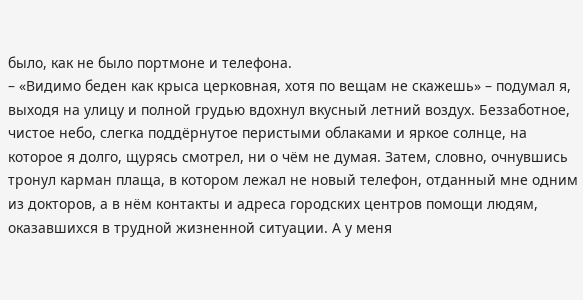было, как не было портмоне и телефона.
– «Видимо беден как крыса церковная, хотя по вещам не скажешь» – подумал я, выходя на улицу и полной грудью вдохнул вкусный летний воздух. Беззаботное, чистое небо, слегка поддёрнутое перистыми облаками и яркое солнце, на которое я долго, щурясь смотрел, ни о чём не думая. Затем, словно, очнувшись тронул карман плаща, в котором лежал не новый телефон, отданный мне одним из докторов, а в нём контакты и адреса городских центров помощи людям, оказавшихся в трудной жизненной ситуации. А у меня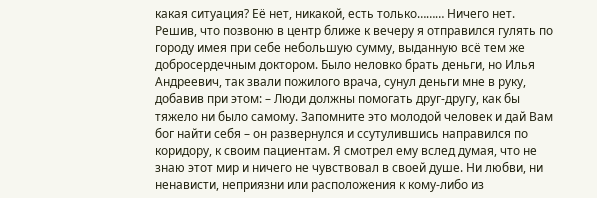какая ситуация? Её нет, никакой, есть только……… Ничего нет.
Решив, что позвоню в центр ближе к вечеру я отправился гулять по городу имея при себе небольшую сумму, выданную всё тем же добросердечным доктором. Было неловко брать деньги, но Илья Андреевич, так звали пожилого врача, сунул деньги мне в руку, добавив при этом: – Люди должны помогать друг-другу, как бы тяжело ни было самому. Запомните это молодой человек и дай Вам бог найти себя – он развернулся и ссутулившись направился по коридору, к своим пациентам. Я смотрел ему вслед думая, что не знаю этот мир и ничего не чувствовал в своей душе. Ни любви, ни ненависти, неприязни или расположения к кому-либо из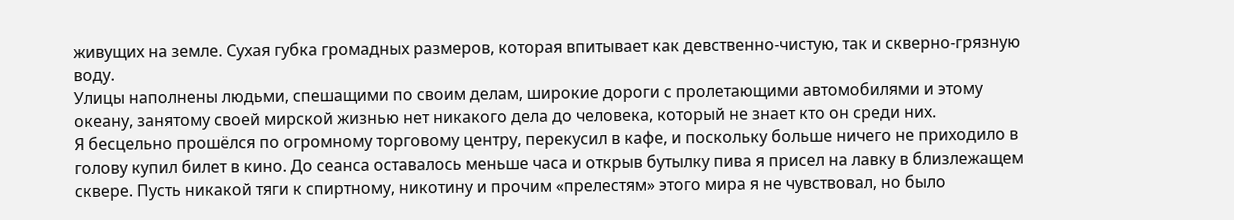живущих на земле. Сухая губка громадных размеров, которая впитывает как девственно-чистую, так и скверно-грязную воду.
Улицы наполнены людьми, спешащими по своим делам, широкие дороги с пролетающими автомобилями и этому океану, занятому своей мирской жизнью нет никакого дела до человека, который не знает кто он среди них.
Я бесцельно прошёлся по огромному торговому центру, перекусил в кафе, и поскольку больше ничего не приходило в голову купил билет в кино. До сеанса оставалось меньше часа и открыв бутылку пива я присел на лавку в близлежащем сквере. Пусть никакой тяги к спиртному, никотину и прочим «прелестям» этого мира я не чувствовал, но было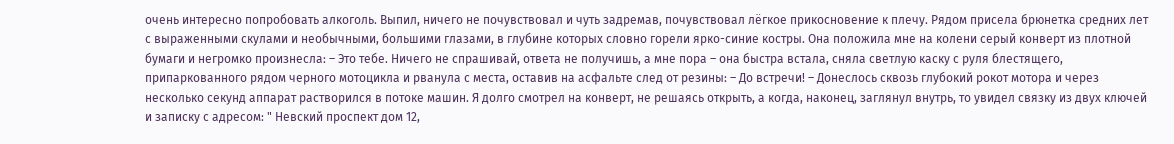очень интересно попробовать алкоголь. Выпил, ничего не почувствовал и чуть задремав, почувствовал лёгкое прикосновение к плечу. Рядом присела брюнетка средних лет с выраженными скулами и необычными, большими глазами, в глубине которых словно горели ярко-синие костры. Она положила мне на колени серый конверт из плотной бумаги и негромко произнесла: – Это тебе. Ничего не спрашивай, ответа не получишь, а мне пора – она быстра встала, сняла светлую каску с руля блестящего, припаркованного рядом черного мотоцикла и рванула с места, оставив на асфальте след от резины: – До встречи! – Донеслось сквозь глубокий рокот мотора и через несколько секунд аппарат растворился в потоке машин. Я долго смотрел на конверт, не решаясь открыть, а когда, наконец, заглянул внутрь, то увидел связку из двух ключей и записку с адресом: " Невский проспект дом 12,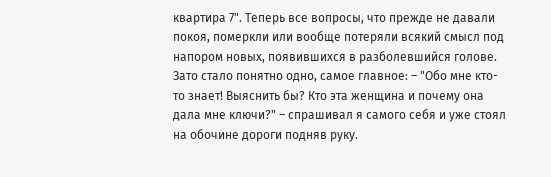квартира 7". Теперь все вопросы, что прежде не давали покоя, померкли или вообще потеряли всякий смысл под напором новых, появившихся в разболевшийся голове. Зато стало понятно одно, самое главное: – "Обо мне кто-то знает! Выяснить бы? Кто эта женщина и почему она дала мне ключи?" – спрашивал я самого себя и уже стоял на обочине дороги подняв руку.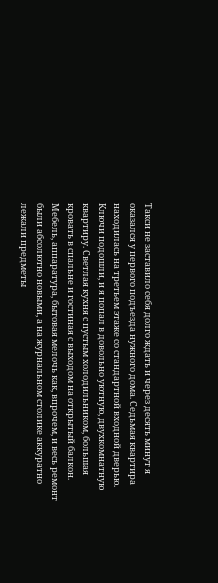Такси не заставило себя долго ждать и через десять минут я оказался у первого подъезда нужного дома. Седьмая квартира находилась на третьем этаже со стандартной входной дверью. Ключи подошли, и я попал в довольно уютную, двухкомнатную квартиру. Светлая кухня с пустым холодильником, большая кровать в спальне и гостиная с выходом на открытый балкон. Мебель, аппаратура, бытовая мелочь как, впрочем, и весь ремонт были абсолютно новыми, а на журнальном столике аккуратно лежали предметы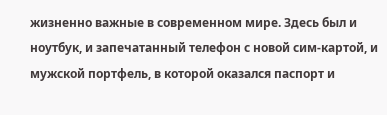жизненно важные в современном мире. Здесь был и ноутбук, и запечатанный телефон с новой сим-картой, и мужской портфель, в которой оказался паспорт и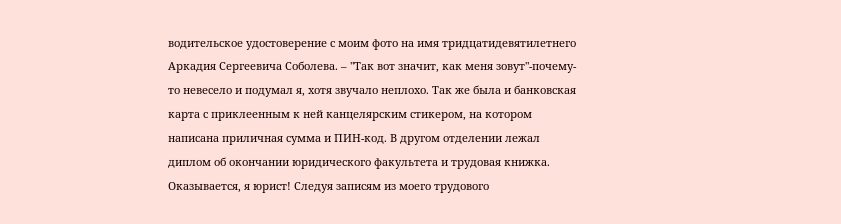водительское удостоверение с моим фото на имя тридцатидевятилетнего Аркадия Сергеевича Соболева. – "Так вот значит, как меня зовут"-почему-то невесело и подумал я, хотя звучало неплохо. Так же была и банковская карта с приклеенным к ней канцелярским стикером, на котором написана приличная сумма и ПИН-код. В другом отделении лежал диплом об окончании юридического факультета и трудовая книжка. Оказывается, я юрист! Следуя записям из моего трудового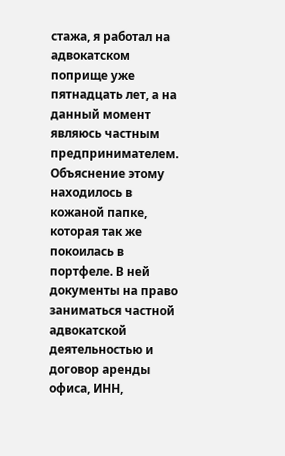стажа, я работал на адвокатском поприще уже пятнадцать лет, а на данный момент являюсь частным предпринимателем. Объяснение этому находилось в кожаной папке, которая так же покоилась в портфеле. В ней документы на право заниматься частной адвокатской деятельностью и договор аренды офиса, ИНН,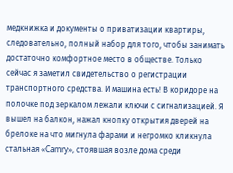медкнижка и документы о приватизации квартиры, следовательно, полный набор для того, чтобы занимать достаточно комфортное место в обществе. Только сейчас я заметил свидетельство о регистрации транспортного средства. И машина есть! В коридоре на полочке под зеркалом лежали ключи с сигнализацией. Я вышел на балкон, нажал кнопку открытия дверей на брелоке на что мигнула фарами и негромко кликнула стальная «Camry», стоявшая возле дома среди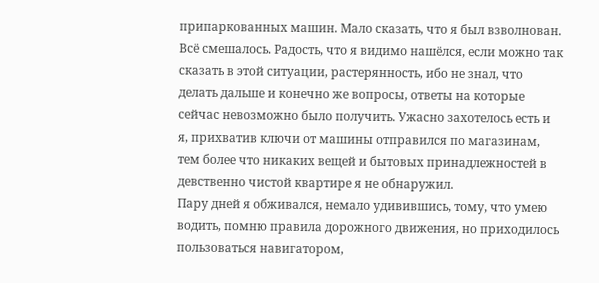припаркованных машин. Мало сказать, что я был взволнован. Всё смешалось. Радость, что я видимо нашёлся, если можно так сказать в этой ситуации, растерянность, ибо не знал, что делать дальше и конечно же вопросы, ответы на которые сейчас невозможно было получить. Ужасно захотелось есть и я, прихватив ключи от машины отправился по магазинам, тем более что никаких вещей и бытовых принадлежностей в девственно чистой квартире я не обнаружил.
Пару дней я обживался, немало удивившись, тому, что умею водить, помню правила дорожного движения, но приходилось пользоваться навигатором,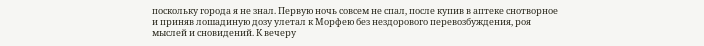поскольку города я не знал. Первую ночь совсем не спал, после купив в аптеке снотворное и приняв лошадиную дозу улетал к Морфею без нездорового перевозбуждения, роя мыслей и сновидений. К вечеру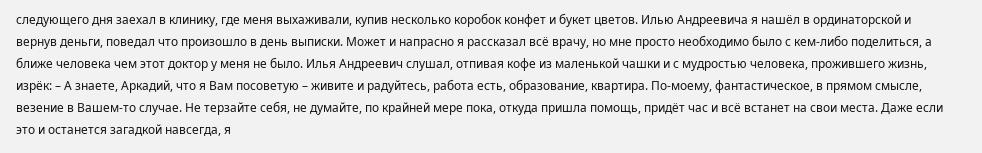следующего дня заехал в клинику, где меня выхаживали, купив несколько коробок конфет и букет цветов. Илью Андреевича я нашёл в ординаторской и вернув деньги, поведал что произошло в день выписки. Может и напрасно я рассказал всё врачу, но мне просто необходимо было с кем-либо поделиться, а ближе человека чем этот доктор у меня не было. Илья Андреевич слушал, отпивая кофе из маленькой чашки и с мудростью человека, прожившего жизнь, изрёк: – А знаете, Аркадий, что я Вам посоветую – живите и радуйтесь, работа есть, образование, квартира. По-моему, фантастическое, в прямом смысле, везение в Вашем-то случае. Не терзайте себя, не думайте, по крайней мере пока, откуда пришла помощь, придёт час и всё встанет на свои места. Даже если это и останется загадкой навсегда, я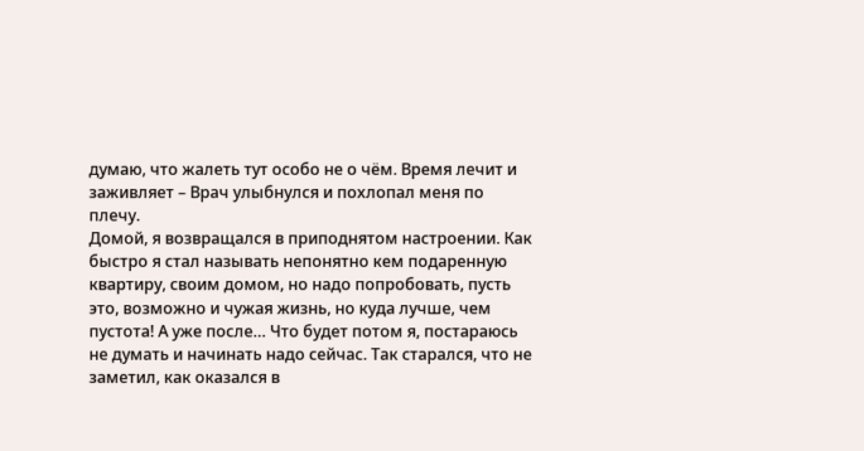думаю, что жалеть тут особо не о чём. Время лечит и заживляет – Врач улыбнулся и похлопал меня по плечу.
Домой, я возвращался в приподнятом настроении. Как быстро я стал называть непонятно кем подаренную квартиру, своим домом, но надо попробовать, пусть это, возможно и чужая жизнь, но куда лучше, чем пустота! А уже после… Что будет потом я, постараюсь не думать и начинать надо сейчас. Так старался, что не заметил, как оказался в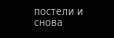постели и снова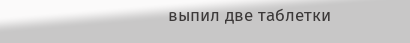выпил две таблетки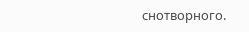снотворного.